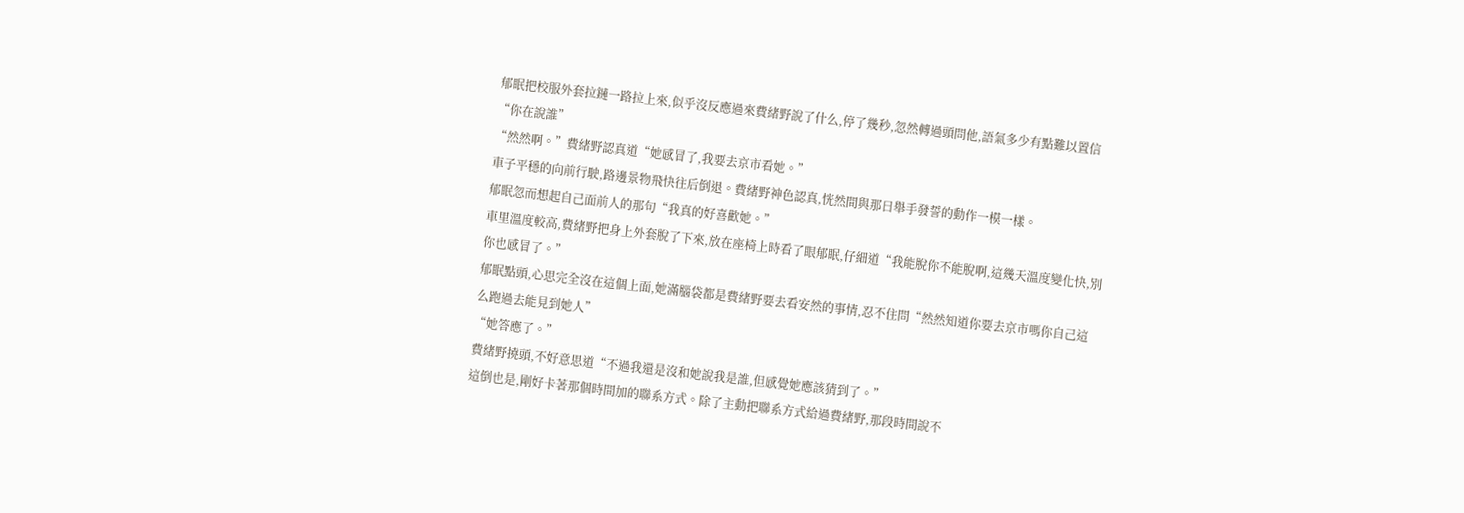郁眠把校服外套拉鏈一路拉上來,似乎沒反應過來費緒野說了什么,停了幾秒,忽然轉過頭問他,語氣多少有點難以置信“你在說誰”
“然然啊。”費緒野認真道“她感冒了,我要去京市看她。”
車子平穩的向前行駛,路邊景物飛快往后倒退。費緒野神色認真,恍然間與那日舉手發誓的動作一模一樣。
郁眠忽而想起自己面前人的那句“我真的好喜歡她。”
車里溫度較高,費緒野把身上外套脫了下來,放在座椅上時看了眼郁眠,仔細道“我能脫你不能脫啊,這幾天溫度變化快,別你也感冒了。”
郁眠點頭,心思完全沒在這個上面,她滿腦袋都是費緒野要去看安然的事情,忍不住問“然然知道你要去京市嗎你自己這么跑過去能見到她人”
“她答應了。”
費緒野撓頭,不好意思道“不過我還是沒和她說我是誰,但感覺她應該猜到了。”
這倒也是,剛好卡著那個時間加的聯系方式。除了主動把聯系方式給過費緒野,那段時間說不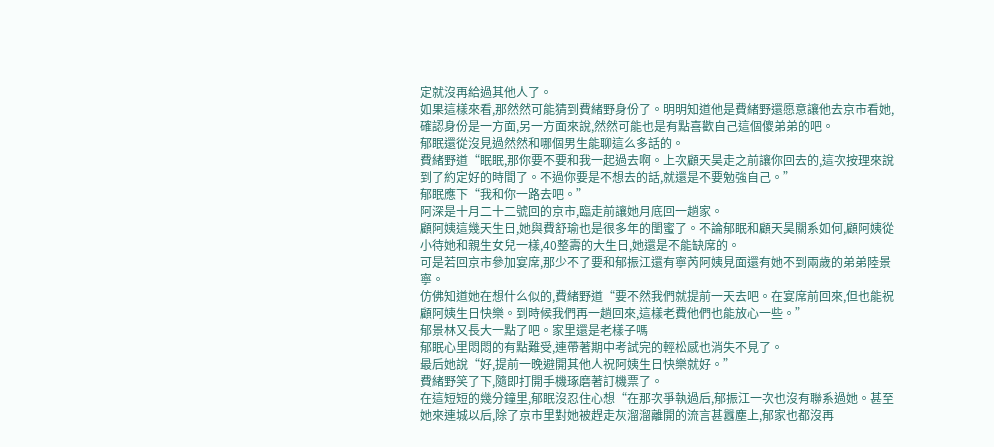定就沒再給過其他人了。
如果這樣來看,那然然可能猜到費緒野身份了。明明知道他是費緒野還愿意讓他去京市看她,確認身份是一方面,另一方面來說,然然可能也是有點喜歡自己這個傻弟弟的吧。
郁眠還從沒見過然然和哪個男生能聊這么多話的。
費緒野道“眠眠,那你要不要和我一起過去啊。上次顧天昊走之前讓你回去的,這次按理來說到了約定好的時間了。不過你要是不想去的話,就還是不要勉強自己。”
郁眠應下“我和你一路去吧。”
阿深是十月二十二號回的京市,臨走前讓她月底回一趟家。
顧阿姨這幾天生日,她與費舒瑜也是很多年的閨蜜了。不論郁眠和顧天昊關系如何,顧阿姨從小待她和親生女兒一樣,40整壽的大生日,她還是不能缺席的。
可是若回京市參加宴席,那少不了要和郁振江還有寧芮阿姨見面還有她不到兩歲的弟弟陸景寧。
仿佛知道她在想什么似的,費緒野道“要不然我們就提前一天去吧。在宴席前回來,但也能祝顧阿姨生日快樂。到時候我們再一趟回來,這樣老費他們也能放心一些。”
郁景林又長大一點了吧。家里還是老樣子嗎
郁眠心里悶悶的有點難受,連帶著期中考試完的輕松感也消失不見了。
最后她說“好,提前一晚避開其他人祝阿姨生日快樂就好。”
費緒野笑了下,隨即打開手機琢磨著訂機票了。
在這短短的幾分鐘里,郁眠沒忍住心想“在那次爭執過后,郁振江一次也沒有聯系過她。甚至她來連城以后,除了京市里對她被趕走灰溜溜離開的流言甚囂塵上,郁家也都沒再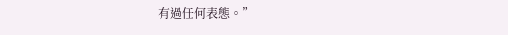有過任何表態。”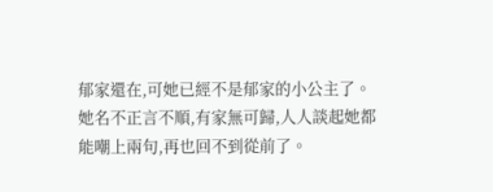郁家還在,可她已經不是郁家的小公主了。
她名不正言不順,有家無可歸,人人談起她都能嘲上兩句,再也回不到從前了。